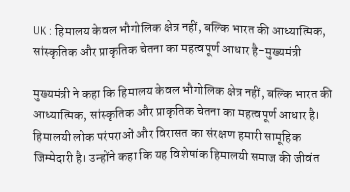UK : हिमालय केवल भौगोलिक क्षेत्र नहीं, बल्कि भारत की आध्यात्मिक, सांस्कृतिक और प्राकृतिक चेतना का महत्वपूर्ण आधार है-मुख्यमंत्री

मुख्यमंत्री ने कहा कि हिमालय केवल भौगोलिक क्षेत्र नहीं, बल्कि भारत की आध्यात्मिक, सांस्कृतिक और प्राकृतिक चेतना का महत्वपूर्ण आधार है। हिमालयी लोक परंपराओं और विरासत का संरक्षण हमारी सामूहिक जिम्मेदारी है। उन्होंने कहा कि यह विशेषांक हिमालयी समाज की जीवंत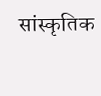सांस्कृतिक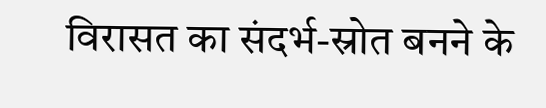विरासत का संदर्भ-स्रोत बनने के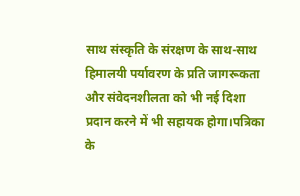साथ संस्कृति के संरक्षण के साथ-साथ हिमालयी पर्यावरण के प्रति जागरूकता और संवेदनशीलता को भी नई दिशा प्रदान करने में भी सहायक होगा।पत्रिका के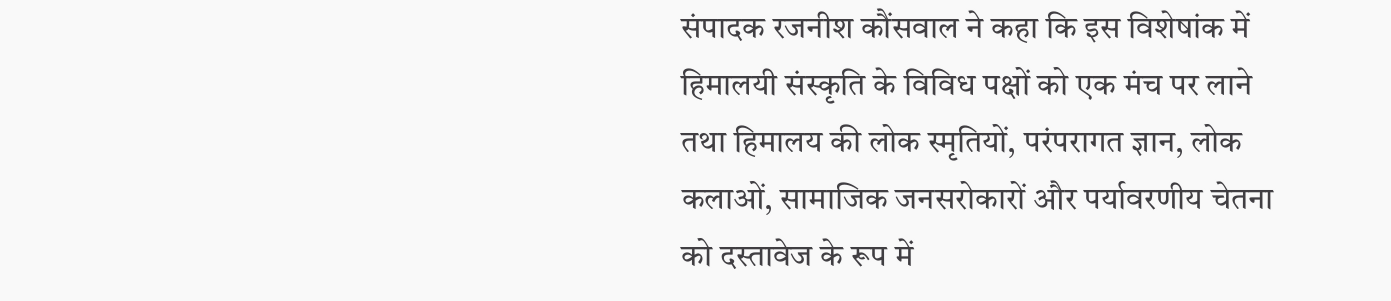संपादक रजनीश कौंसवाल ने कहा कि इस विशेषांक में हिमालयी संस्कृति के विविध पक्षों को एक मंच पर लाने तथा हिमालय की लोक स्मृतियों, परंपरागत ज्ञान, लोक कलाओं, सामाजिक जनसरोकारों और पर्यावरणीय चेतना को दस्तावेज के रूप में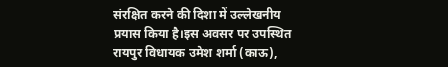संरक्षित करने की दिशा में उल्लेखनीय प्रयास किया है।इस अवसर पर उपस्थित रायपुर विधायक उमेश शर्मा (काऊ),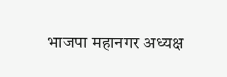भाजपा महानगर अध्यक्ष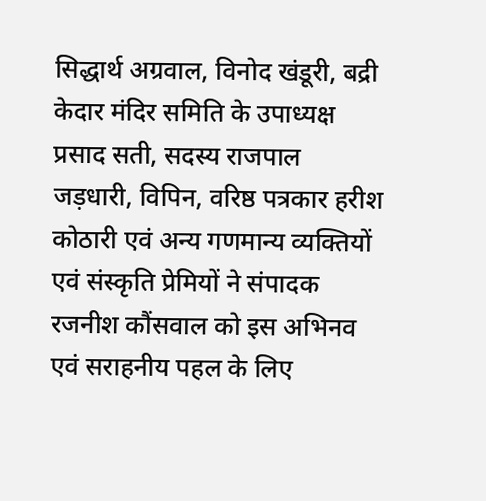सिद्धार्थ अग्रवाल, विनोद खंडूरी, बद्री केदार मंदिर समिति के उपाध्यक्ष प्रसाद सती, सदस्य राजपाल जड़धारी, विपिन, वरिष्ठ पत्रकार हरीश कोठारी एवं अन्य गणमान्य व्यक्तियों एवं संस्कृति प्रेमियों ने संपादक रजनीश कौंसवाल को इस अभिनव एवं सराहनीय पहल के लिए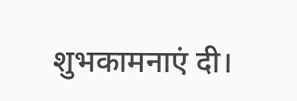शुभकामनाएं दी।